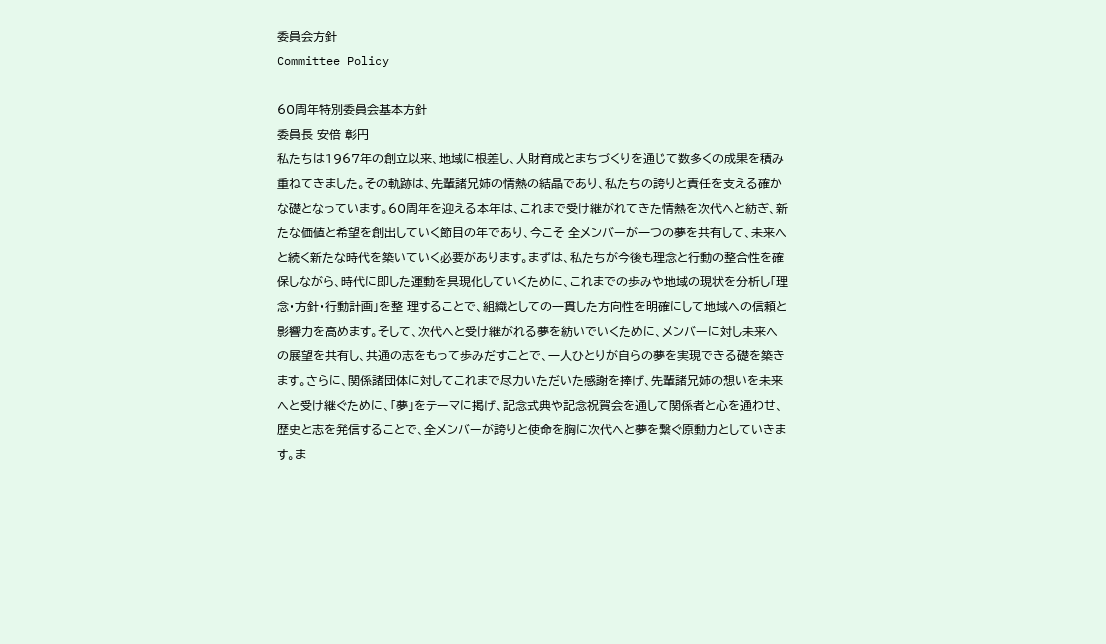委員会方針
Committee Policy

60周年特別委員会基本方針
委員長 安倍 彰円
私たちは1967年の創立以来、地域に根差し、人財育成とまちづくりを通じて数多くの成果を積み重ねてきました。その軌跡は、先輩諸兄姉の情熱の結晶であり、私たちの誇りと責任を支える確かな礎となっています。60周年を迎える本年は、これまで受け継がれてきた情熱を次代へと紡ぎ、新たな価値と希望を創出していく節目の年であり、今こそ 全メンバーが一つの夢を共有して、未来へと続く新たな時代を築いていく必要があります。まずは、私たちが今後も理念と行動の整合性を確保しながら、時代に即した運動を具現化していくために、これまでの歩みや地域の現状を分析し「理念・方針・行動計画」を整 理することで、組織としての一貫した方向性を明確にして地域への信頼と影響力を高めます。そして、次代へと受け継がれる夢を紡いでいくために、メンバーに対し未来への展望を共有し、共通の志をもって歩みだすことで、一人ひとりが自らの夢を実現できる礎を築きます。さらに、関係諸団体に対してこれまで尽力いただいた感謝を捧げ、先輩諸兄姉の想いを未来へと受け継ぐために、「夢」をテーマに掲げ、記念式典や記念祝賀会を通して関係者と心を通わせ、歴史と志を発信することで、全メンバーが誇りと使命を胸に次代へと夢を繋ぐ原動力としていきます。ま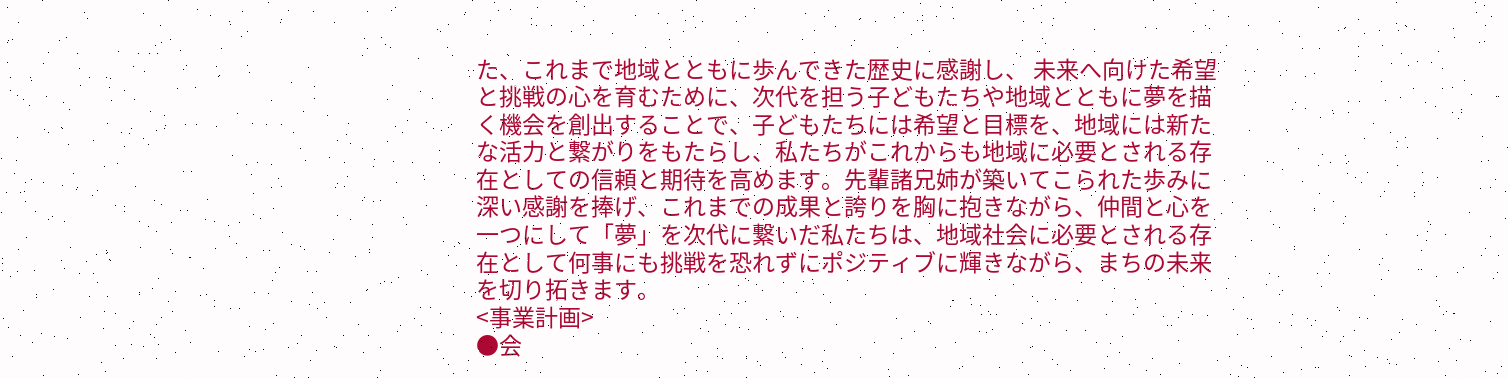た、これまで地域とともに歩んできた歴史に感謝し、 未来へ向けた希望と挑戦の心を育むために、次代を担う子どもたちや地域とともに夢を描く機会を創出することで、子どもたちには希望と目標を、地域には新たな活力と繋がりをもたらし、私たちがこれからも地域に必要とされる存在としての信頼と期待を高めます。先輩諸兄姉が築いてこられた歩みに深い感謝を捧げ、これまでの成果と誇りを胸に抱きながら、仲間と心を一つにして「夢」を次代に繋いだ私たちは、地域社会に必要とされる存在として何事にも挑戦を恐れずにポジティブに輝きながら、まちの未来を切り拓きます。
<事業計画>
●会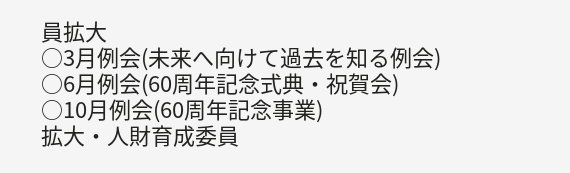員拡大
○3月例会(未来へ向けて過去を知る例会)
○6月例会(60周年記念式典・祝賀会)
○10月例会(60周年記念事業)
拡大・人財育成委員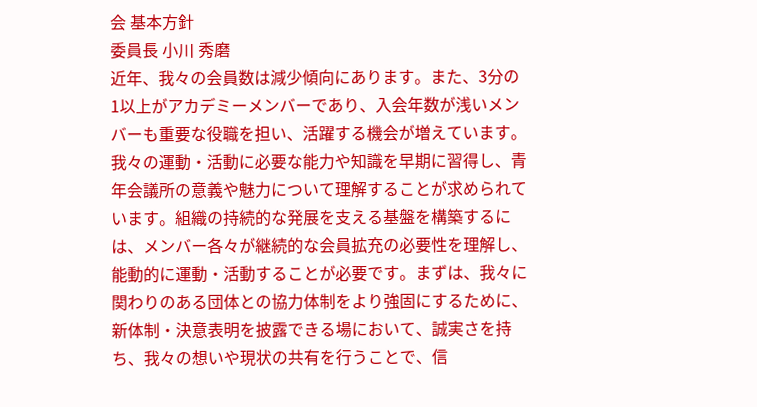会 基本方針
委員長 小川 秀磨
近年、我々の会員数は減少傾向にあります。また、3分の1以上がアカデミーメンバーであり、入会年数が浅いメンバーも重要な役職を担い、活躍する機会が増えています。我々の運動・活動に必要な能力や知識を早期に習得し、青年会議所の意義や魅力について理解することが求められています。組織の持続的な発展を支える基盤を構築するには、メンバー各々が継続的な会員拡充の必要性を理解し、能動的に運動・活動することが必要です。まずは、我々に関わりのある団体との協力体制をより強固にするために、新体制・決意表明を披露できる場において、誠実さを持ち、我々の想いや現状の共有を行うことで、信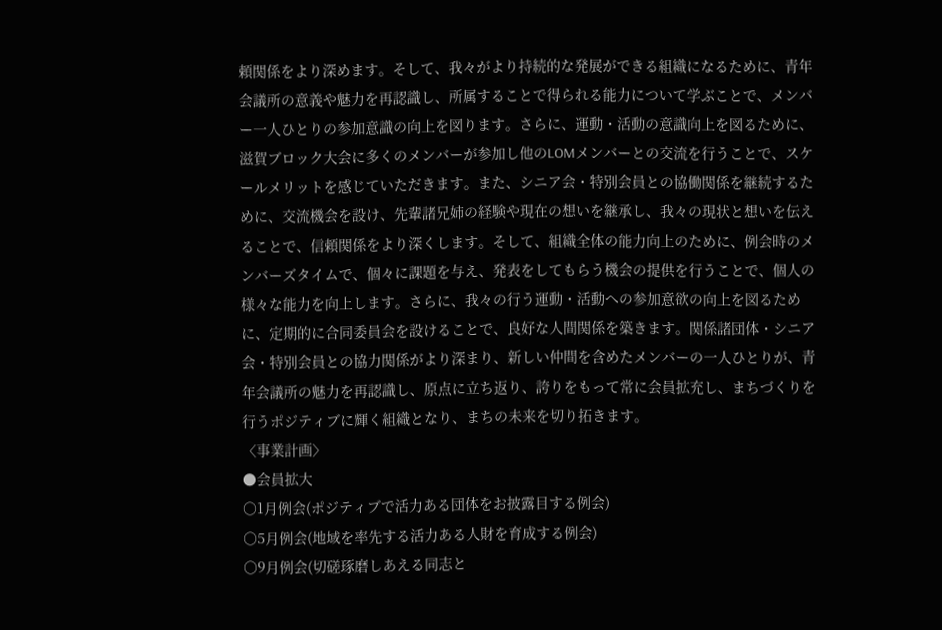頼関係をより深めます。そして、我々がより持続的な発展ができる組織になるために、青年会議所の意義や魅力を再認識し、所属することで得られる能力について学ぶことで、メンバー一人ひとりの参加意識の向上を図ります。さらに、運動・活動の意識向上を図るために、滋賀ブロック大会に多くのメンバーが参加し他のLOMメンバーとの交流を行うことで、スケールメリットを感じていただきます。また、シニア会・特別会員との協働関係を継続するために、交流機会を設け、先輩諸兄姉の経験や現在の想いを継承し、我々の現状と想いを伝えることで、信頼関係をより深くします。そして、組織全体の能力向上のために、例会時のメンバーズタイムで、個々に課題を与え、発表をしてもらう機会の提供を行うことで、個人の様々な能力を向上します。さらに、我々の行う運動・活動への参加意欲の向上を図るために、定期的に合同委員会を設けることで、良好な人間関係を築きます。関係諸団体・シニア会・特別会員との協力関係がより深まり、新しい仲間を含めたメンバーの一人ひとりが、青年会議所の魅力を再認識し、原点に立ち返り、誇りをもって常に会員拡充し、まちづくりを行うポジティブに輝く組織となり、まちの未来を切り拓きます。
〈事業計画〉
●会員拡大
○1月例会(ポジティブで活力ある団体をお披露目する例会)
○5月例会(地域を率先する活力ある人財を育成する例会)
○9月例会(切磋琢磨しあえる同志と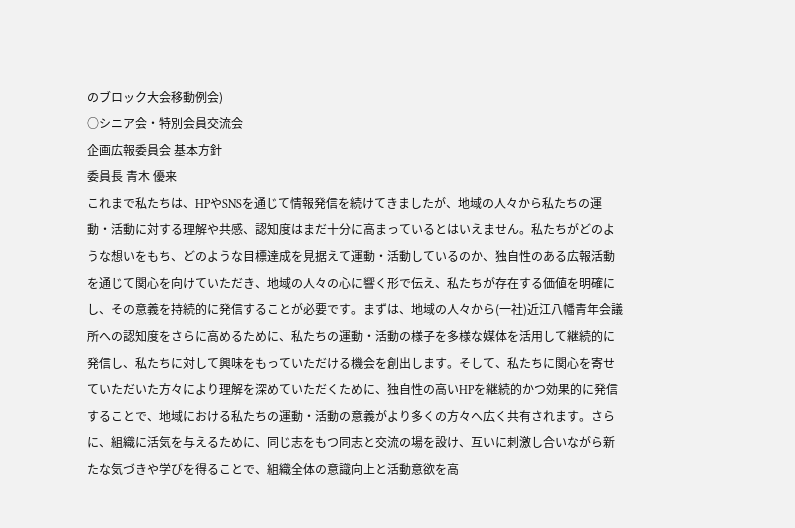のブロック大会移動例会)
○シニア会・特別会員交流会
企画広報委員会 基本方針
委員長 青木 優来
これまで私たちは、HPやSNSを通じて情報発信を続けてきましたが、地域の人々から私たちの運動・活動に対する理解や共感、認知度はまだ十分に高まっているとはいえません。私たちがどのような想いをもち、どのような目標達成を見据えて運動・活動しているのか、独自性のある広報活動を通じて関心を向けていただき、地域の人々の心に響く形で伝え、私たちが存在する価値を明確にし、その意義を持続的に発信することが必要です。まずは、地域の人々から(一社)近江八幡青年会議所への認知度をさらに高めるために、私たちの運動・活動の様子を多様な媒体を活用して継続的に発信し、私たちに対して興味をもっていただける機会を創出します。そして、私たちに関心を寄せていただいた方々により理解を深めていただくために、独自性の高いHPを継続的かつ効果的に発信することで、地域における私たちの運動・活動の意義がより多くの方々へ広く共有されます。さらに、組織に活気を与えるために、同じ志をもつ同志と交流の場を設け、互いに刺激し合いながら新たな気づきや学びを得ることで、組織全体の意識向上と活動意欲を高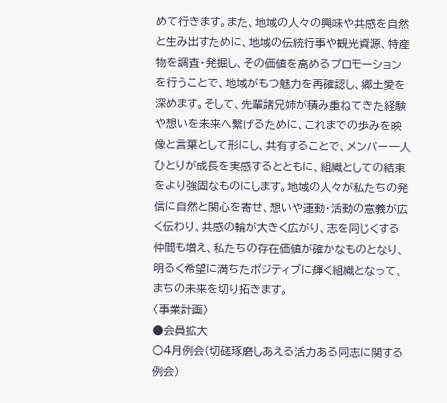めて行きます。また、地域の人々の興味や共感を自然と生み出すために、地域の伝統行事や観光資源、特産物を調査・発掘し、その価値を高めるプロモーションを行うことで、地域がもつ魅力を再確認し、郷土愛を深めます。そして、先輩諸兄姉が積み重ねてきた経験や想いを未来へ繋げるために、これまでの歩みを映像と言葉として形にし、共有することで、メンバー一人ひとりが成長を実感するとともに、組織としての結束をより強固なものにします。地域の人々が私たちの発信に自然と関心を寄せ、想いや運動・活動の意義が広く伝わり、共感の輪が大きく広がり、志を同じくする仲間も増え、私たちの存在価値が確かなものとなり、明るく希望に満ちたポジティブに輝く組織となって、まちの未来を切り拓きます。
〈事業計画〉
●会員拡大
○4月例会(切磋琢磨しあえる活力ある同志に関する例会)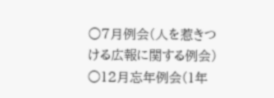○7月例会(人を惹きつける広報に関する例会)
○12月忘年例会(1年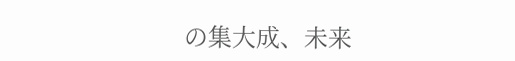の集大成、未来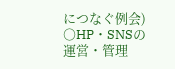につなぐ例会)
○HP・SNSの運営・管理